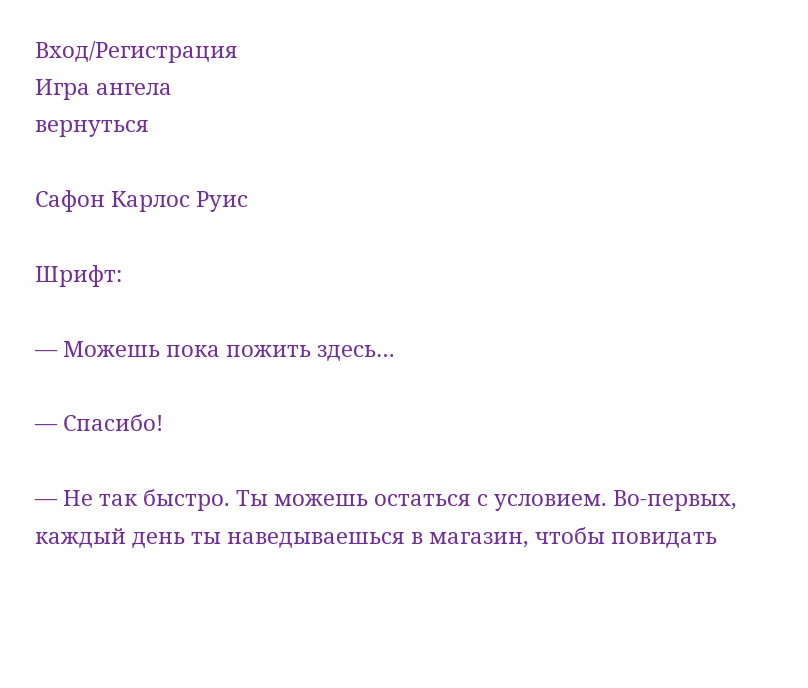Вход/Регистрация
Игра ангела
вернуться

Сафон Карлос Руис

Шрифт:

— Можешь пока пожить здесь…

— Спасибо!

— Не так быстро. Ты можешь остаться с условием. Во-первых, каждый день ты наведываешься в магазин, чтобы повидать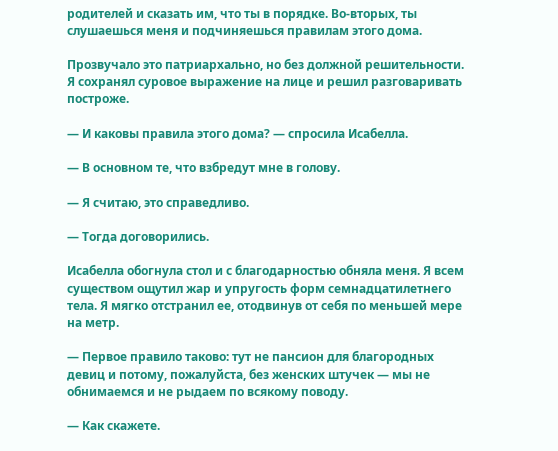родителей и сказать им, что ты в порядке. Во-вторых, ты слушаешься меня и подчиняешься правилам этого дома.

Прозвучало это патриархально, но без должной решительности. Я сохранял суровое выражение на лице и решил разговаривать построже.

— И каковы правила этого дома? — спросила Исабелла.

— В основном те, что взбредут мне в голову.

— Я считаю, это справедливо.

— Тогда договорились.

Исабелла обогнула стол и с благодарностью обняла меня. Я всем существом ощутил жар и упругость форм семнадцатилетнего тела. Я мягко отстранил ее, отодвинув от себя по меньшей мере на метр.

— Первое правило таково: тут не пансион для благородных девиц и потому, пожалуйста, без женских штучек — мы не обнимаемся и не рыдаем по всякому поводу.

— Как скажете.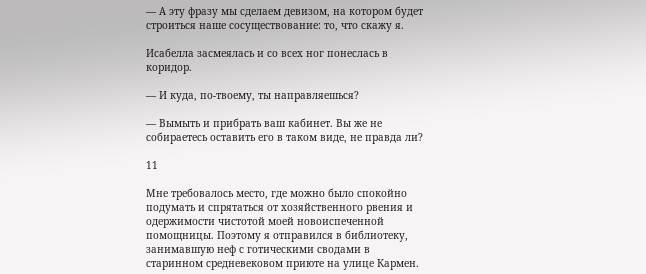— А эту фразу мы сделаем девизом, на котором будет строиться наше сосуществование: то, что скажу я.

Исабелла засмеялась и со всех ног понеслась в коридор.

— И куда, по-твоему, ты направляешься?

— Вымыть и прибрать ваш кабинет. Вы же не собираетесь оставить его в таком виде, не правда ли?

11

Мне требовалось место, где можно было спокойно подумать и спрятаться от хозяйственного рвения и одержимости чистотой моей новоиспеченной помощницы. Поэтому я отправился в библиотеку, занимавшую неф с готическими сводами в старинном средневековом приюте на улице Кармен.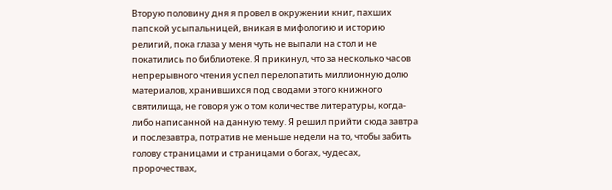Вторую половину дня я провел в окружении книг, пахших папской усыпальницей, вникая в мифологию и историю религий, пока глаза у меня чуть не выпали на стол и не покатились по библиотеке. Я прикинул, что за несколько часов непрерывного чтения успел перелопатить миллионную долю материалов, хранившихся под сводами этого книжного святилища, не говоря уж о том количестве литературы, когда-либо написанной на данную тему. Я решил прийти сюда завтра и послезавтра, потратив не меньше недели на то, чтобы забить голову страницами и страницами о богах, чудесах, пророчествах,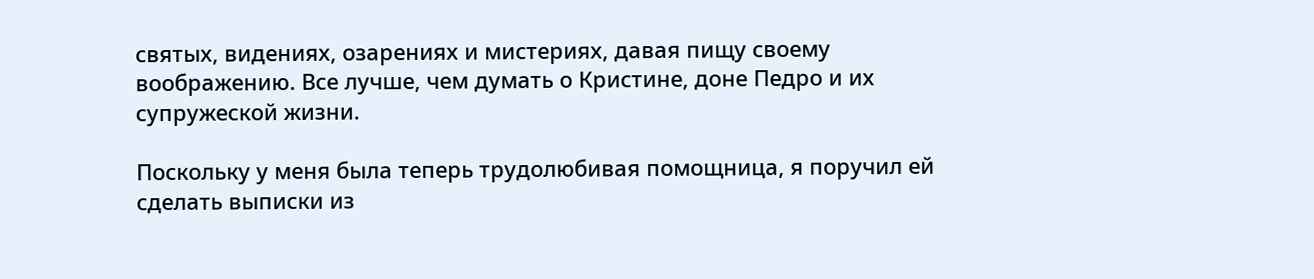святых, видениях, озарениях и мистериях, давая пищу своему воображению. Все лучше, чем думать о Кристине, доне Педро и их супружеской жизни.

Поскольку у меня была теперь трудолюбивая помощница, я поручил ей сделать выписки из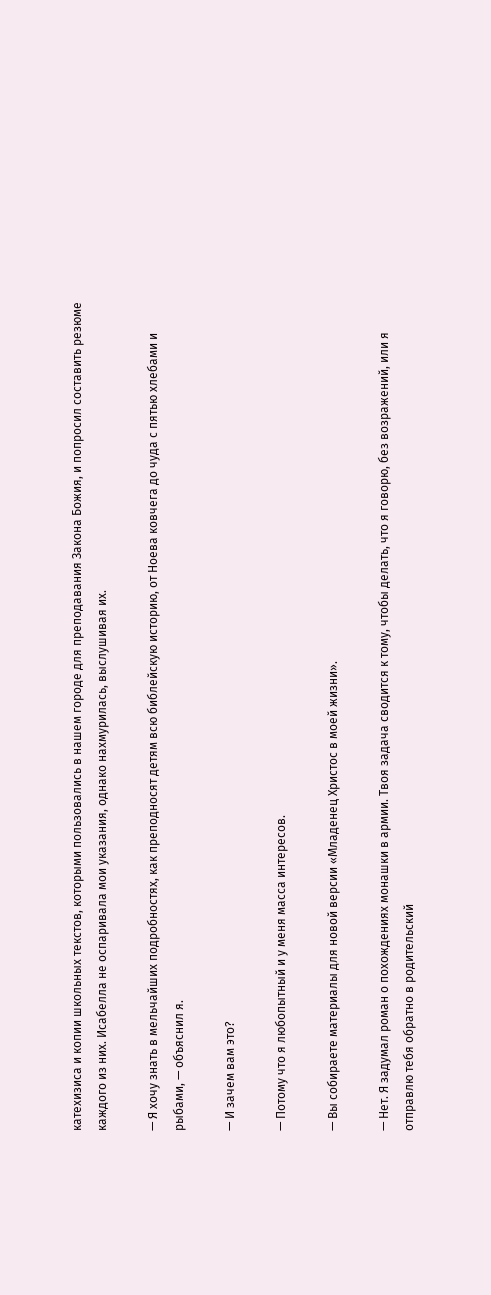катехизиса и копии школьных текстов, которыми пользовались в нашем городе для преподавания Закона Божия, и попросил составить резюме каждого из них. Исабелла не оспаривала мои указания, однако нахмурилась, выслушивая их.

— Я хочу знать в мельчайших подробностях, как преподносят детям всю библейскую историю, от Ноева ковчега до чуда с пятью хлебами и рыбами, — объяснил я.

— И зачем вам это?

— Потому что я любопытный и у меня масса интересов.

— Вы собираете материалы для новой версии «Младенец Христос в моей жизни».

— Нет. Я задумал роман о похождениях монашки в армии. Твоя задача сводится к тому, чтобы делать, что я говорю, без возражений, или я отправлю тебя обратно в родительский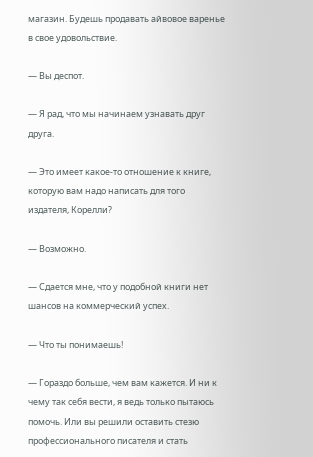магазин. Будешь продавать айвовое варенье в свое удовольствие.

— Вы деспот.

— Я рад, что мы начинаем узнавать друг друга.

— Это имеет какое-то отношение к книге, которую вам надо написать для того издателя, Корелли?

— Возможно.

— Сдается мне, что у подобной книги нет шансов на коммерческий успех.

— Что ты понимаешь!

— Гораздо больше, чем вам кажется. И ни к чему так себя вести, я ведь только пытаюсь помочь. Или вы решили оставить стезю профессионального писателя и стать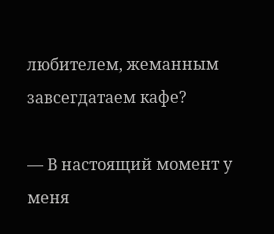любителем, жеманным завсегдатаем кафе?

— В настоящий момент у меня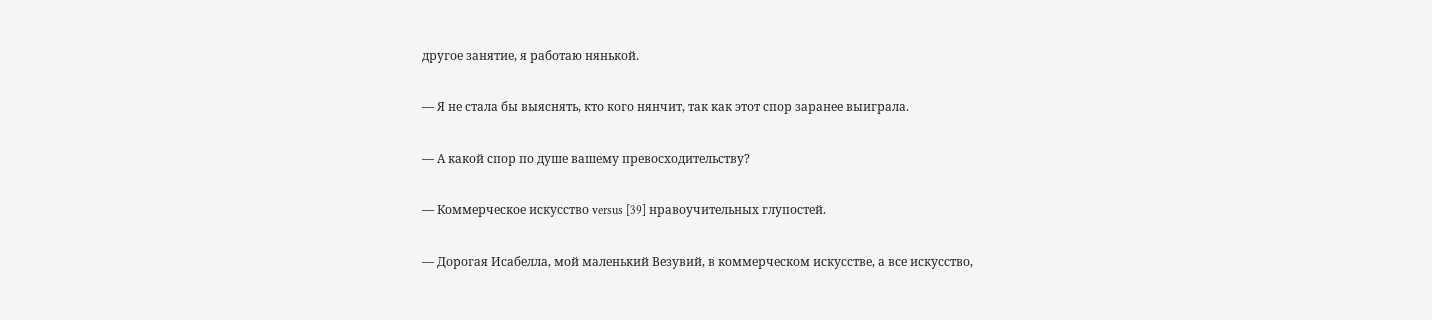другое занятие, я работаю нянькой.

— Я не стала бы выяснять, кто кого нянчит, так как этот спор заранее выиграла.

— А какой спор по душе вашему превосходительству?

— Коммерческое искусство versus [39] нравоучительных глупостей.

— Дорогая Исабелла, мой маленький Везувий, в коммерческом искусстве, а все искусство,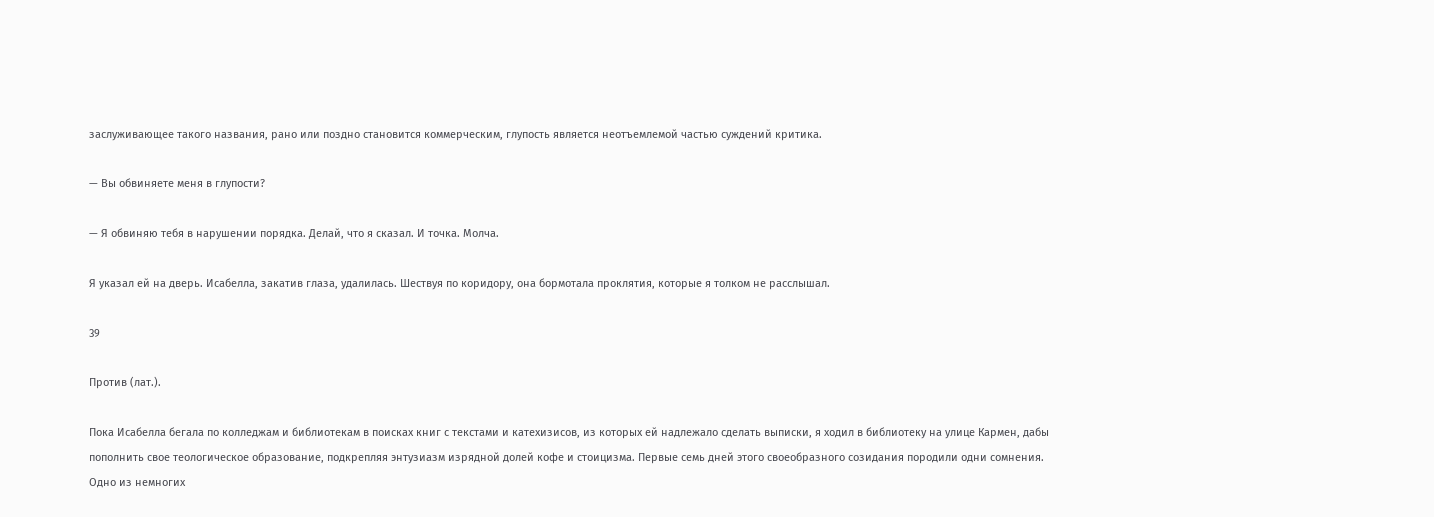заслуживающее такого названия, рано или поздно становится коммерческим, глупость является неотъемлемой частью суждений критика.

— Вы обвиняете меня в глупости?

— Я обвиняю тебя в нарушении порядка. Делай, что я сказал. И точка. Молча.

Я указал ей на дверь. Исабелла, закатив глаза, удалилась. Шествуя по коридору, она бормотала проклятия, которые я толком не расслышал.

39

Против (лат.).

Пока Исабелла бегала по колледжам и библиотекам в поисках книг с текстами и катехизисов, из которых ей надлежало сделать выписки, я ходил в библиотеку на улице Кармен, дабы пополнить свое теологическое образование, подкрепляя энтузиазм изрядной долей кофе и стоицизма. Первые семь дней этого своеобразного созидания породили одни сомнения. Одно из немногих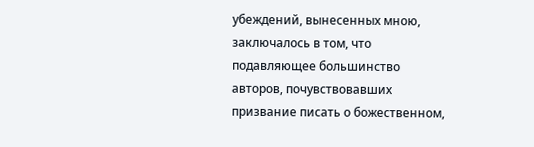убеждений, вынесенных мною, заключалось в том, что подавляющее большинство авторов, почувствовавших призвание писать о божественном,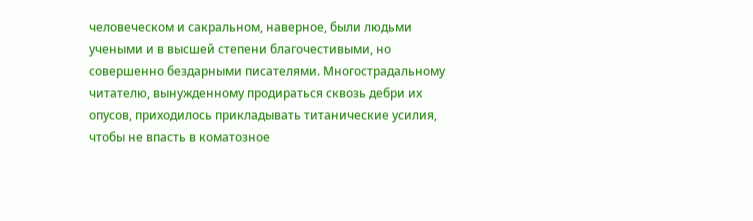человеческом и сакральном, наверное, были людьми учеными и в высшей степени благочестивыми, но совершенно бездарными писателями. Многострадальному читателю, вынужденному продираться сквозь дебри их опусов, приходилось прикладывать титанические усилия, чтобы не впасть в коматозное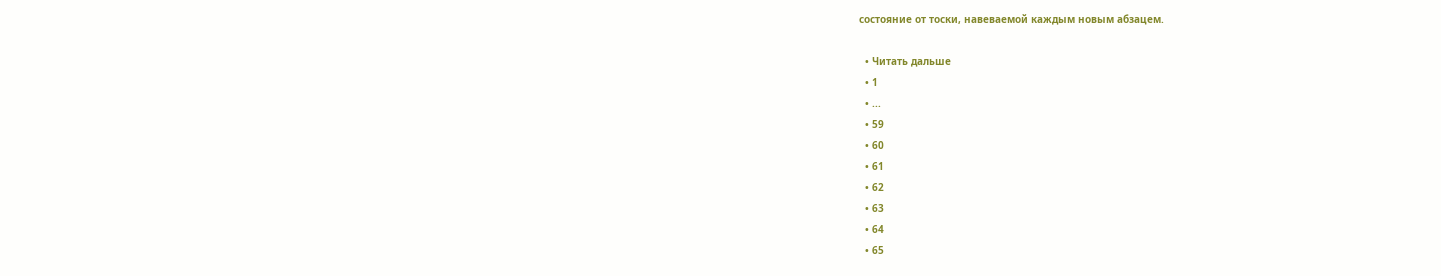состояние от тоски, навеваемой каждым новым абзацем.

  • Читать дальше
  • 1
  • ...
  • 59
  • 60
  • 61
  • 62
  • 63
  • 64
  • 65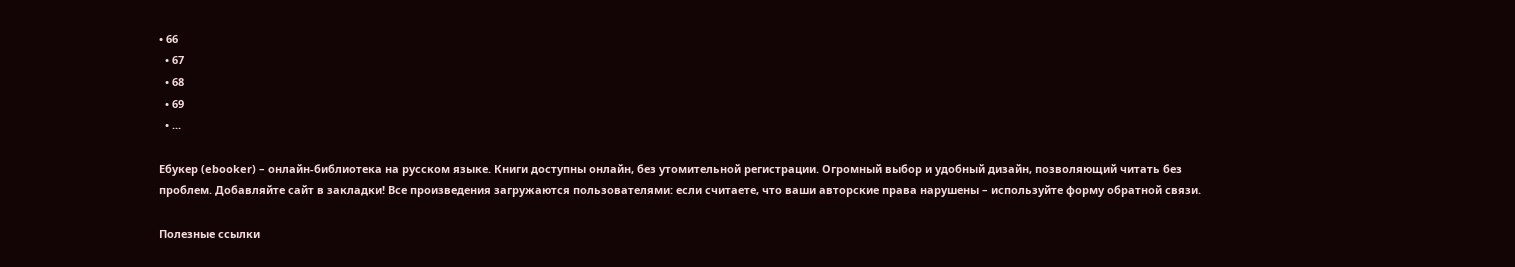• 66
  • 67
  • 68
  • 69
  • ...

Ебукер (ebooker) – онлайн-библиотека на русском языке. Книги доступны онлайн, без утомительной регистрации. Огромный выбор и удобный дизайн, позволяющий читать без проблем. Добавляйте сайт в закладки! Все произведения загружаются пользователями: если считаете, что ваши авторские права нарушены – используйте форму обратной связи.

Полезные ссылки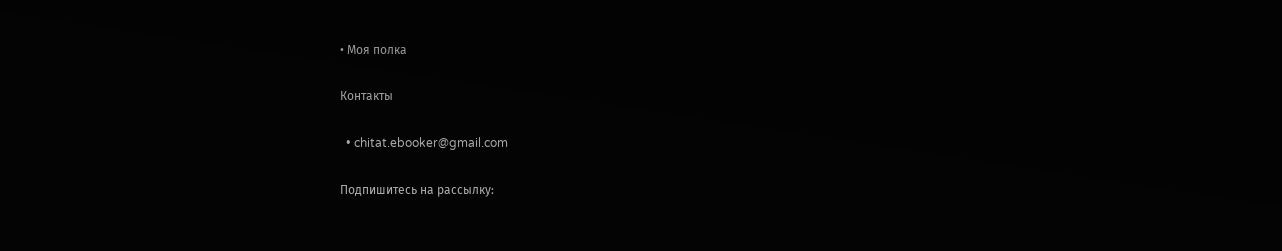• Моя полка

Контакты

  • chitat.ebooker@gmail.com

Подпишитесь на рассылку: